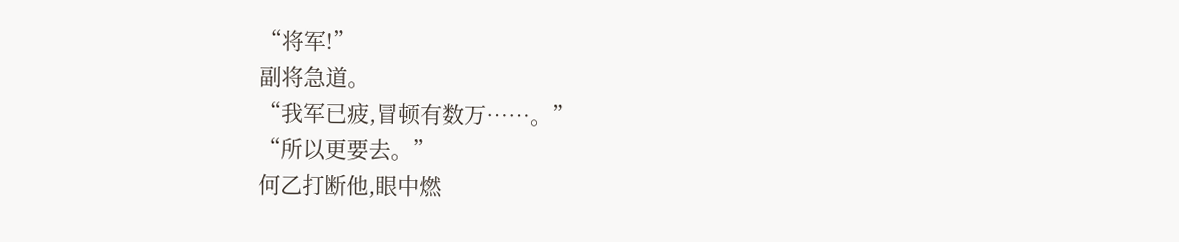“将军!”
副将急道。
“我军已疲,冒顿有数万……。”
“所以更要去。”
何乙打断他,眼中燃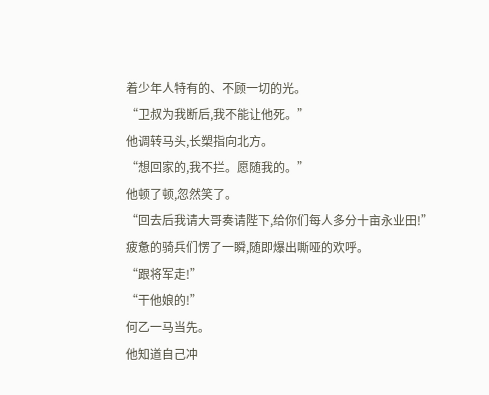着少年人特有的、不顾一切的光。
“卫叔为我断后,我不能让他死。”
他调转马头,长槊指向北方。
“想回家的,我不拦。愿随我的。”
他顿了顿,忽然笑了。
“回去后我请大哥奏请陛下,给你们每人多分十亩永业田!”
疲惫的骑兵们愣了一瞬,随即爆出嘶哑的欢呼。
“跟将军走!”
“干他娘的!”
何乙一马当先。
他知道自己冲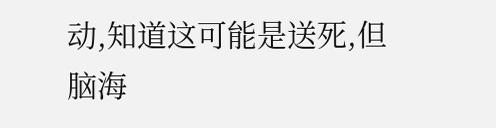动,知道这可能是送死,但脑海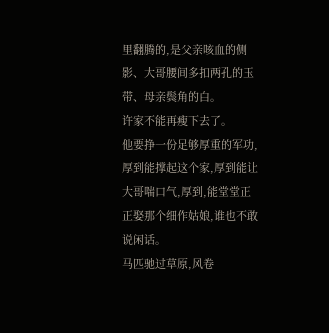里翻腾的,是父亲咳血的侧影、大哥腰间多扣两孔的玉带、母亲鬓角的白。
许家不能再瘦下去了。
他要挣一份足够厚重的军功,厚到能撑起这个家,厚到能让大哥喘口气,厚到,能堂堂正正娶那个细作姑娘,谁也不敢说闲话。
马匹驰过草原,风卷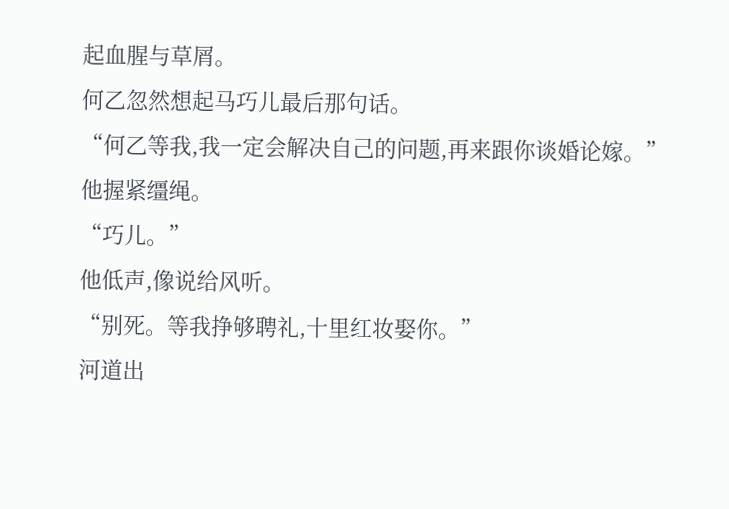起血腥与草屑。
何乙忽然想起马巧儿最后那句话。
“何乙等我,我一定会解决自己的问题,再来跟你谈婚论嫁。”
他握紧缰绳。
“巧儿。”
他低声,像说给风听。
“别死。等我挣够聘礼,十里红妆娶你。”
河道出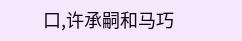口,许承嗣和马巧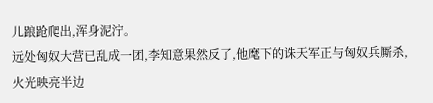儿踉跄爬出,浑身泥泞。
远处匈奴大营已乱成一团,李知意果然反了,他麾下的诛天军正与匈奴兵厮杀,火光映亮半边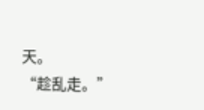天。
“趁乱走。”